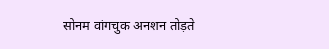सोनम वांगचुक अनशन तोड़ते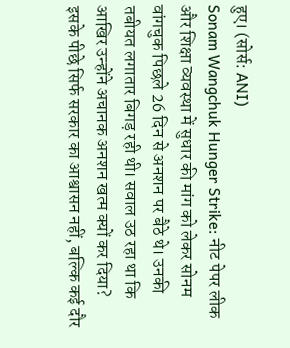हुए। (सोर्स: ANI)
Sonam Wangchuk Hunger Strike: नीट पेपर लीक और शिक्षा व्यवस्था में सुधार की मांग को लेकर सोनम वांगचुक पिछले 26 दिन से अनशन पर बैठे थे। उनकी तबीयत लगातार बिगड़ रही थी। सवाल उठ रहा था कि आखिर उन्होंने अचानक अनशन खत्म क्यों कर दिया? इसके पीछे सिर्फ सरकार का आश्वासन नहीं, बल्कि कई दौर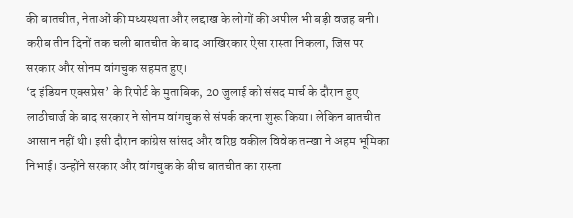की बातचीत, नेताओं की मध्यस्थता और लद्दाख के लोगों की अपील भी बड़ी वजह बनी। करीब तीन दिनों तक चली बातचीत के बाद आखिरकार ऐसा रास्ता निकला, जिस पर सरकार और सोनम वांगचुक सहमत हुए।
‘द इंडियन एक्सप्रेस’ के रिपोर्ट के मुताबिक, 20 जुलाई को संसद मार्च के दौरान हुए लाठीचार्ज के बाद सरकार ने सोनम वांगचुक से संपर्क करना शुरू किया। लेकिन बातचीत आसान नहीं थी। इसी दौरान कांग्रेस सांसद और वरिष्ठ वकील विवेक तन्खा ने अहम भूमिका निभाई। उन्होंने सरकार और वांगचुक के बीच बातचीत का रास्ता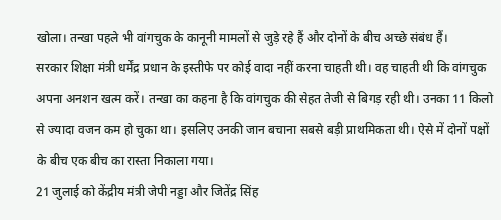खोला। तन्खा पहले भी वांगचुक के कानूनी मामलों से जुड़े रहे हैं और दोनों के बीच अच्छे संबंध हैं।
सरकार शिक्षा मंत्री धर्मेंद्र प्रधान के इस्तीफे पर कोई वादा नहीं करना चाहती थी। वह चाहती थी कि वांगचुक अपना अनशन खत्म करें। तन्खा का कहना है कि वांगचुक की सेहत तेजी से बिगड़ रही थी। उनका 11 किलो से ज्यादा वजन कम हो चुका था। इसलिए उनकी जान बचाना सबसे बड़ी प्राथमिकता थी। ऐसे में दोनों पक्षों के बीच एक बीच का रास्ता निकाला गया।
21 जुलाई को केंद्रीय मंत्री जेपी नड्डा और जितेंद्र सिंह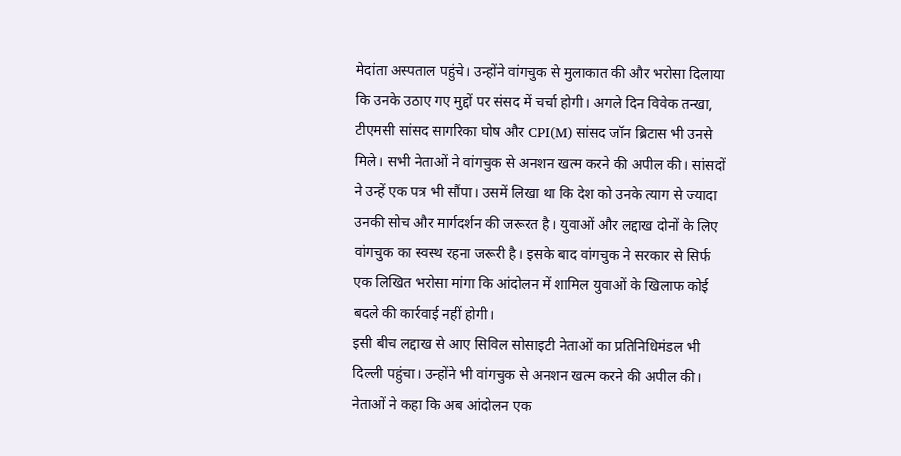मेदांता अस्पताल पहुंचे। उन्होंने वांगचुक से मुलाकात की और भरोसा दिलाया कि उनके उठाए गए मुद्दों पर संसद में चर्चा होगी। अगले दिन विवेक तन्खा, टीएमसी सांसद सागरिका घोष और CPI(M) सांसद जॉन ब्रिटास भी उनसे मिले। सभी नेताओं ने वांगचुक से अनशन खत्म करने की अपील की। सांसदों ने उन्हें एक पत्र भी सौंपा। उसमें लिखा था कि देश को उनके त्याग से ज्यादा उनकी सोच और मार्गदर्शन की जरूरत है। युवाओं और लद्दाख दोनों के लिए वांगचुक का स्वस्थ रहना जरूरी है। इसके बाद वांगचुक ने सरकार से सिर्फ एक लिखित भरोसा मांगा कि आंदोलन में शामिल युवाओं के खिलाफ कोई बदले की कार्रवाई नहीं होगी।
इसी बीच लद्दाख से आए सिविल सोसाइटी नेताओं का प्रतिनिधिमंडल भी दिल्ली पहुंचा। उन्होंने भी वांगचुक से अनशन खत्म करने की अपील की। नेताओं ने कहा कि अब आंदोलन एक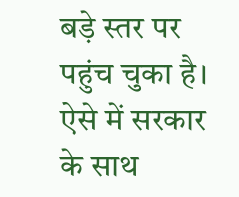बड़े स्तर पर पहुंच चुका है। ऐसे में सरकार के साथ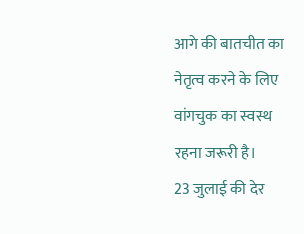आगे की बातचीत का नेतृत्व करने के लिए वांगचुक का स्वस्थ रहना जरूरी है।
23 जुलाई की देर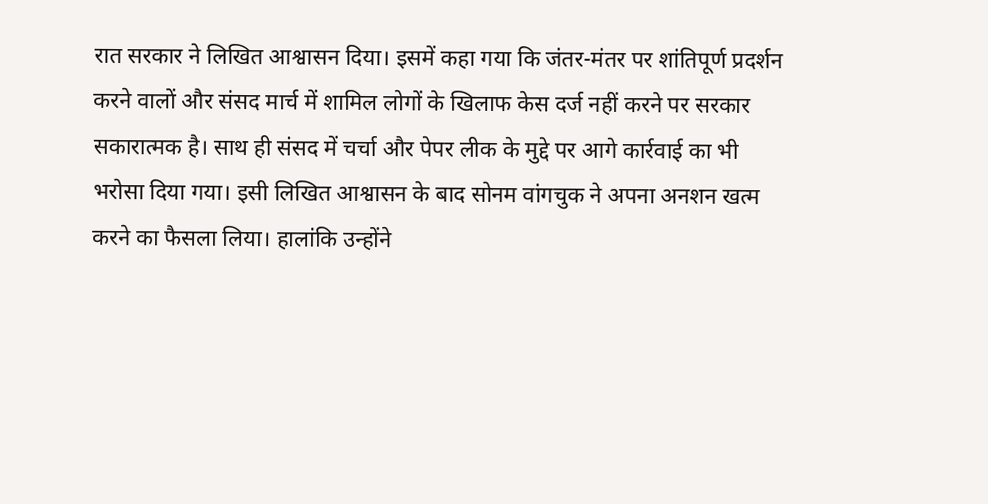रात सरकार ने लिखित आश्वासन दिया। इसमें कहा गया कि जंतर-मंतर पर शांतिपूर्ण प्रदर्शन करने वालों और संसद मार्च में शामिल लोगों के खिलाफ केस दर्ज नहीं करने पर सरकार सकारात्मक है। साथ ही संसद में चर्चा और पेपर लीक के मुद्दे पर आगे कार्रवाई का भी भरोसा दिया गया। इसी लिखित आश्वासन के बाद सोनम वांगचुक ने अपना अनशन खत्म करने का फैसला लिया। हालांकि उन्होंने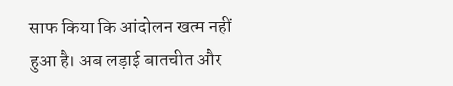साफ किया कि आंदोलन खत्म नहीं हुआ है। अब लड़ाई बातचीत और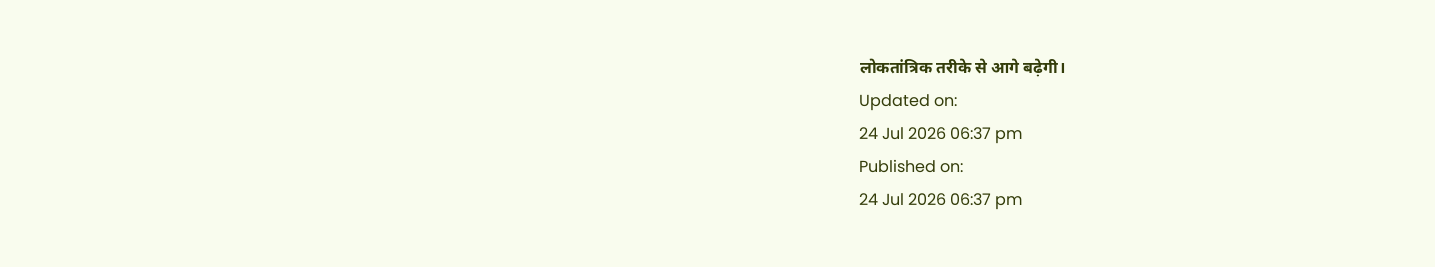लोकतांत्रिक तरीके से आगे बढ़ेगी।
Updated on:
24 Jul 2026 06:37 pm
Published on:
24 Jul 2026 06:37 pm